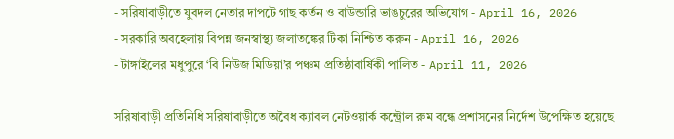- সরিষাবাড়ীতে যুবদল নেতার দাপটে গাছ কর্তন ও বাউন্ডারি ভাঙচুরের অভিযোগ - April 16, 2026
- সরকারি অবহেলায় বিপন্ন জনস্বাস্থ্য জলাতঙ্কের টিকা নিশ্চিত করুন - April 16, 2026
- টাঙ্গাইলের মধুপুরে ‘বি নিউজ মিডিয়া’র পঞ্চম প্রতিষ্ঠাবার্ষিকী পালিত - April 11, 2026

সরিষাবাড়ী প্রতিনিধি সরিষাবাড়ীতে অবৈধ ক্যাবল নেটওয়ার্ক কন্ট্রোল রুম বন্ধে প্রশাসনের নির্দেশ উপেক্ষিত হয়েছে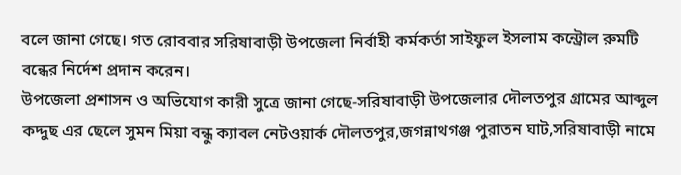বলে জানা গেছে। গত রোববার সরিষাবাড়ী উপজেলা নির্বাহী কর্মকর্তা সাইফুল ইসলাম কন্ট্রোল রুমটি বন্ধের নির্দেশ প্রদান করেন।
উপজেলা প্রশাসন ও অভিযোগ কারী সুত্রে জানা গেছে-সরিষাবাড়ী উপজেলার দৌলতপুর গ্রামের আব্দুল কদ্দুছ এর ছেলে সুমন মিয়া বন্ধু ক্যাবল নেটওয়ার্ক দৌলতপুর,জগন্নাথগঞ্জ পুরাতন ঘাট,সরিষাবাড়ী নামে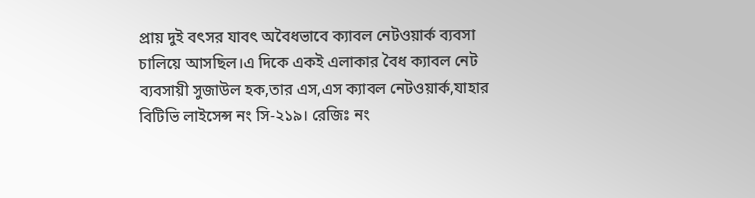প্রায় দুই বৎসর যাবৎ অবৈধভাবে ক্যাবল নেটওয়ার্ক ব্যবসা চালিয়ে আসছিল।এ দিকে একই এলাকার বৈধ ক্যাবল নেট ব্যবসায়ী সুজাউল হক,তার এস,এস ক্যাবল নেটওয়ার্ক,যাহার বিটিভি লাইসেন্স নং সি-২১৯। রেজিঃ নং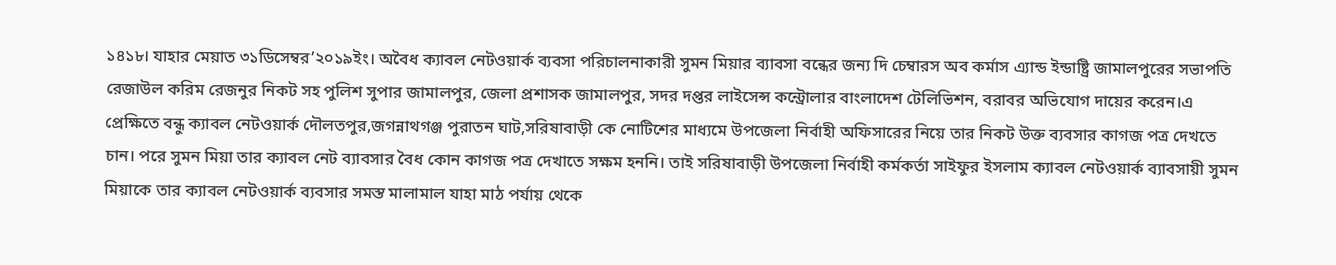১৪১৮। যাহার মেয়াত ৩১ডিসেম্বর’২০১৯ইং। অবৈধ ক্যাবল নেটওয়ার্ক ব্যবসা পরিচালনাকারী সুমন মিয়ার ব্যাবসা বন্ধের জন্য দি চেম্বারস অব কর্মাস এ্যান্ড ইন্ডাষ্ট্রি জামালপুরের সভাপতি রেজাউল করিম রেজনুর নিকট সহ পুলিশ সুপার জামালপুর, জেলা প্রশাসক জামালপুর, সদর দপ্তর লাইসেন্স কন্ট্রোলার বাংলাদেশ টেলিভিশন, বরাবর অভিযোগ দায়ের করেন।এ প্রেক্ষিতে বন্ধু ক্যাবল নেটওয়ার্ক দৌলতপুর,জগন্নাথগঞ্জ পুরাতন ঘাট,সরিষাবাড়ী কে নোটিশের মাধ্যমে উপজেলা নির্বাহী অফিসারের নিয়ে তার নিকট উক্ত ব্যবসার কাগজ পত্র দেখতে চান। পরে সুমন মিয়া তার ক্যাবল নেট ব্যাবসার বৈধ কোন কাগজ পত্র দেখাতে সক্ষম হননি। তাই সরিষাবাড়ী উপজেলা নির্বাহী কর্মকর্তা সাইফুর ইসলাম ক্যাবল নেটওয়ার্ক ব্যাবসায়ী সুমন মিয়াকে তার ক্যাবল নেটওয়ার্ক ব্যবসার সমস্ত মালামাল যাহা মাঠ পর্যায় থেকে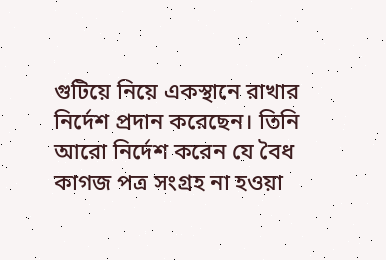গুটিয়ে নিয়ে একস্থানে রাখার নির্দেশ প্রদান করেছেন। তিনি আরো নির্দেশ করেন যে বৈধ কাগজ পত্র সংগ্রহ না হওয়া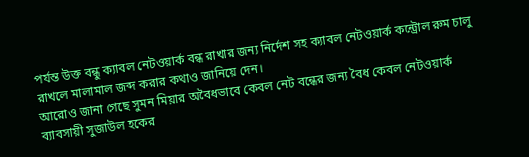পর্যন্ত উক্ত বন্ধু ক্যাবল নেটওয়ার্ক বন্ধ রাখার জন্য নির্দেশ সহ ক্যাবল নেটওয়ার্ক কন্ট্রোল রুম চালু রাখলে মালামাল জব্দ করার কথাও জানিয়ে দেন।
আরোও জানা গেছে সুমন মিয়ার অবৈধভাবে কেবল নেট বন্ধের জন্য বৈধ কেবল নেটওয়ার্ক ব্যাবসায়ী সুজাউল হকের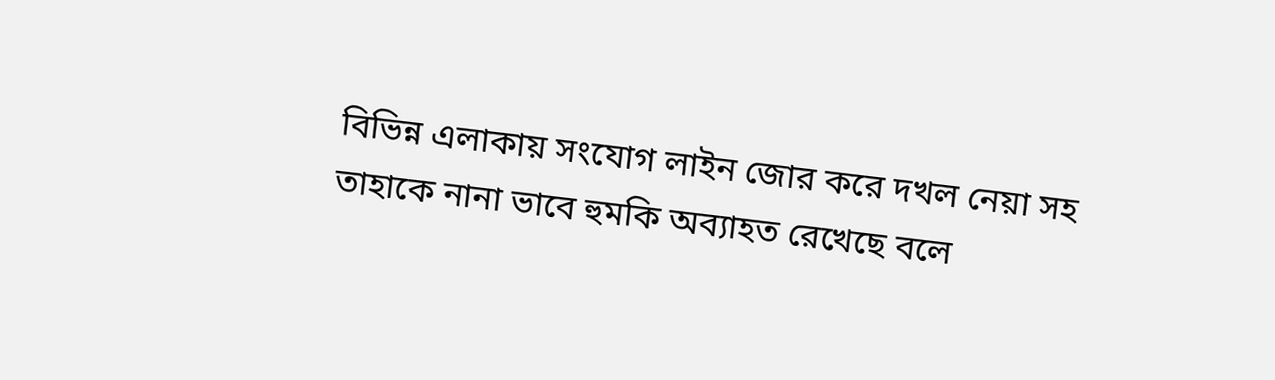বিভিন্ন এলাকায় সংযোগ লাইন জোর করে দখল নেয়া সহ তাহাকে নানা ভাবে হুমকি অব্যাহত রেখেছে বলে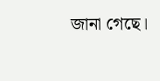জানা গেছে।